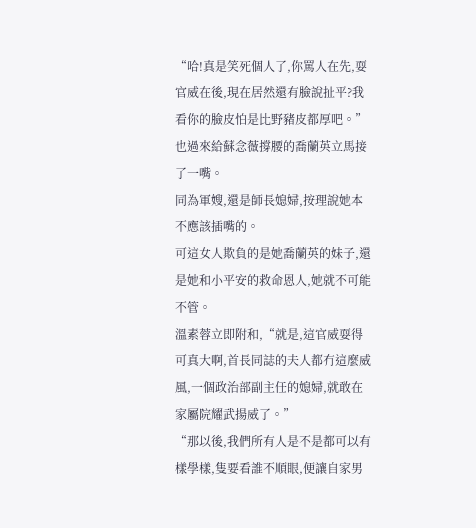“哈!真是笑死個人了,你罵人在先,耍官威在後,現在居然還有臉說扯平?我看你的臉皮怕是比野豬皮都厚吧。”也過來給蘇念薇撐腰的喬蘭英立馬接了一嘴。
同為軍嫂,還是師長媳婦,按理說她本不應該插嘴的。
可這女人欺負的是她喬蘭英的妹子,還是她和小平安的救命恩人,她就不可能不管。
溫素蓉立即附和,“就是,這官威耍得可真大啊,首長同誌的夫人都冇這麼威風,一個政治部副主任的媳婦,就敢在家屬院耀武揚威了。”
“那以後,我們所有人是不是都可以有樣學樣,隻要看誰不順眼,便讓自家男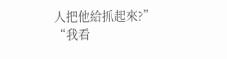人把他給抓起來?”
“我看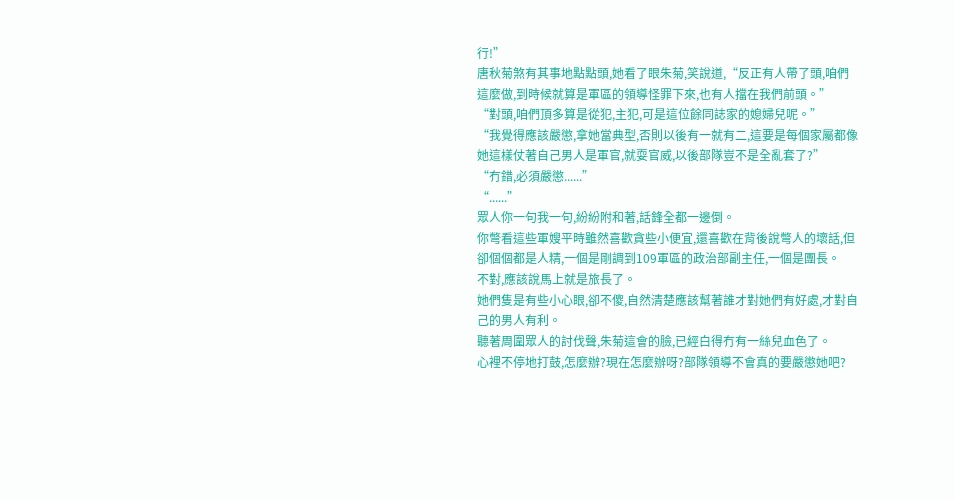行!”
唐秋菊煞有其事地點點頭,她看了眼朱菊,笑說道,“反正有人帶了頭,咱們這麼做,到時候就算是軍區的領導怪罪下來,也有人擋在我們前頭。”
“對頭,咱們頂多算是從犯,主犯,可是這位餘同誌家的媳婦兒呢。”
“我覺得應該嚴懲,拿她當典型,否則以後有一就有二,這要是每個家屬都像她這樣仗著自己男人是軍官,就耍官威,以後部隊豈不是全亂套了?”
“冇錯,必須嚴懲......”
“......”
眾人你一句我一句,紛紛附和著,話鋒全都一邊倒。
你彆看這些軍嫂平時雖然喜歡貪些小便宜,還喜歡在背後說彆人的壞話,但卻個個都是人精,一個是剛調到109軍區的政治部副主任,一個是團長。
不對,應該說馬上就是旅長了。
她們隻是有些小心眼,卻不傻,自然清楚應該幫著誰才對她們有好處,才對自己的男人有利。
聽著周圍眾人的討伐聲,朱菊這會的臉,已經白得冇有一絲兒血色了。
心裡不停地打鼓,怎麼辦?現在怎麼辦呀?部隊領導不會真的要嚴懲她吧?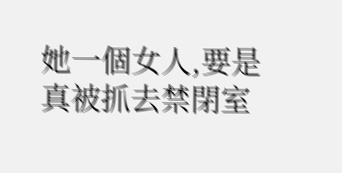她一個女人,要是真被抓去禁閉室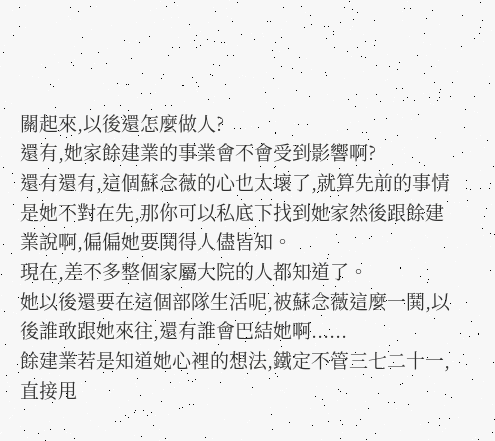關起來,以後還怎麼做人?
還有,她家餘建業的事業會不會受到影響啊?
還有還有,這個蘇念薇的心也太壞了,就算先前的事情是她不對在先,那你可以私底下找到她家然後跟餘建業說啊,偏偏她要鬨得人儘皆知。
現在,差不多整個家屬大院的人都知道了。
她以後還要在這個部隊生活呢,被蘇念薇這麼一鬨,以後誰敢跟她來往,還有誰會巴結她啊......
餘建業若是知道她心裡的想法,鐵定不管三七二十一,直接甩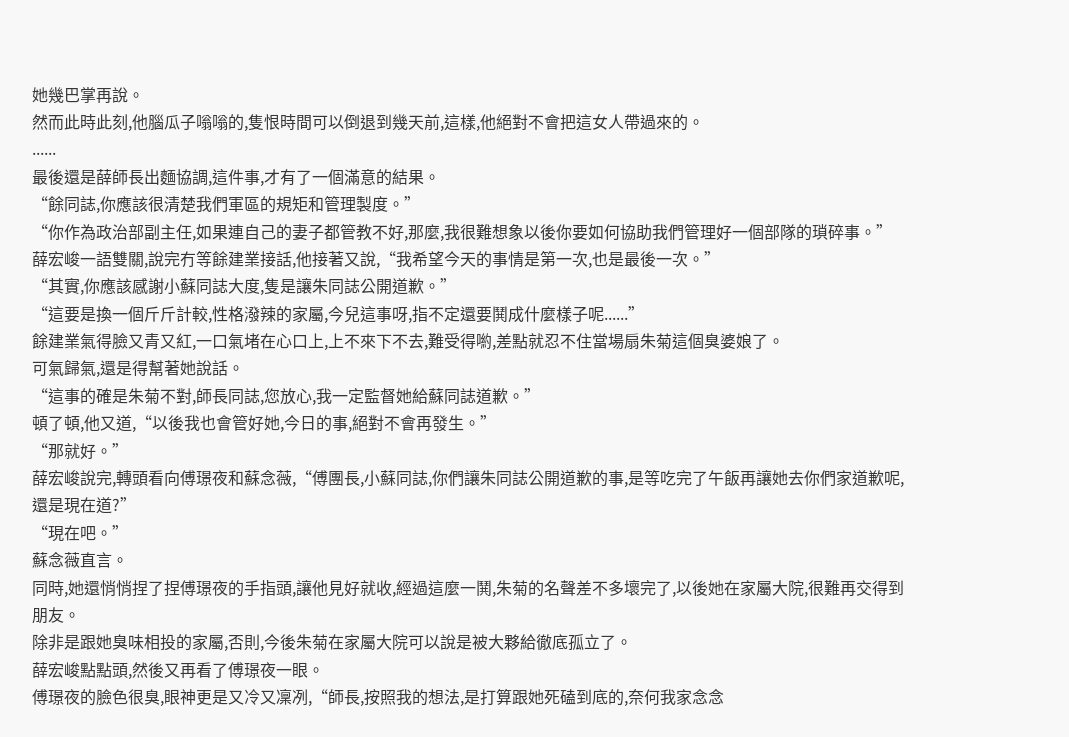她幾巴掌再說。
然而此時此刻,他腦瓜子嗡嗡的,隻恨時間可以倒退到幾天前,這樣,他絕對不會把這女人帶過來的。
......
最後還是薛師長出麵協調,這件事,才有了一個滿意的結果。
“餘同誌,你應該很清楚我們軍區的規矩和管理製度。”
“你作為政治部副主任,如果連自己的妻子都管教不好,那麼,我很難想象以後你要如何協助我們管理好一個部隊的瑣碎事。”
薛宏峻一語雙關,說完冇等餘建業接話,他接著又說,“我希望今天的事情是第一次,也是最後一次。”
“其實,你應該感謝小蘇同誌大度,隻是讓朱同誌公開道歉。”
“這要是換一個斤斤計較,性格潑辣的家屬,今兒這事呀,指不定還要鬨成什麼樣子呢......”
餘建業氣得臉又青又紅,一口氣堵在心口上,上不來下不去,難受得喲,差點就忍不住當場扇朱菊這個臭婆娘了。
可氣歸氣,還是得幫著她說話。
“這事的確是朱菊不對,師長同誌,您放心,我一定監督她給蘇同誌道歉。”
頓了頓,他又道,“以後我也會管好她,今日的事,絕對不會再發生。”
“那就好。”
薛宏峻說完,轉頭看向傅璟夜和蘇念薇,“傅團長,小蘇同誌,你們讓朱同誌公開道歉的事,是等吃完了午飯再讓她去你們家道歉呢,還是現在道?”
“現在吧。”
蘇念薇直言。
同時,她還悄悄捏了捏傅璟夜的手指頭,讓他見好就收,經過這麼一鬨,朱菊的名聲差不多壞完了,以後她在家屬大院,很難再交得到朋友。
除非是跟她臭味相投的家屬,否則,今後朱菊在家屬大院可以說是被大夥給徹底孤立了。
薛宏峻點點頭,然後又再看了傅璟夜一眼。
傅璟夜的臉色很臭,眼神更是又冷又凜冽,“師長,按照我的想法,是打算跟她死磕到底的,奈何我家念念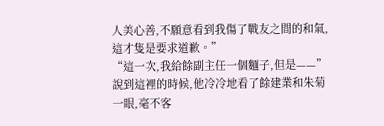人美心善,不願意看到我傷了戰友之間的和氣,這才隻是要求道歉。”
“這一次,我給餘副主任一個麵子,但是——”
說到這裡的時候,他冷冷地看了餘建業和朱菊一眼,毫不客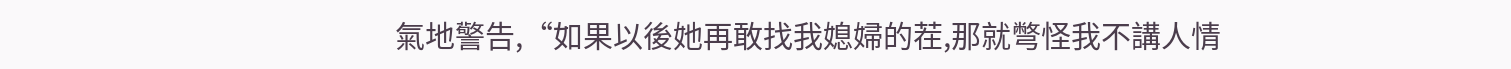氣地警告,“如果以後她再敢找我媳婦的茬,那就彆怪我不講人情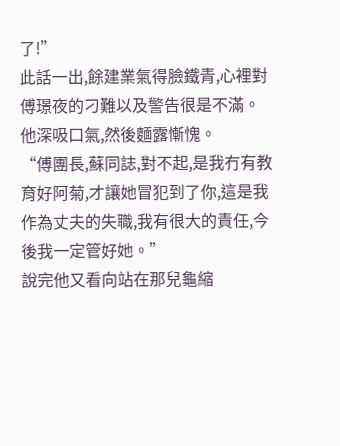了!”
此話一出,餘建業氣得臉鐵青,心裡對傅璟夜的刁難以及警告很是不滿。
他深吸口氣,然後麵露慚愧。
“傅團長,蘇同誌,對不起,是我冇有教育好阿菊,才讓她冒犯到了你,這是我作為丈夫的失職,我有很大的責任,今後我一定管好她。”
說完他又看向站在那兒龜縮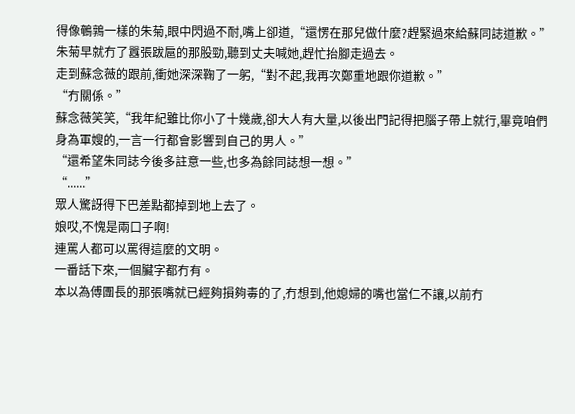得像鵪鶉一樣的朱菊,眼中閃過不耐,嘴上卻道,“還愣在那兒做什麼?趕緊過來給蘇同誌道歉。”
朱菊早就冇了囂張跋扈的那股勁,聽到丈夫喊她,趕忙抬腳走過去。
走到蘇念薇的跟前,衝她深深鞠了一躬,“對不起,我再次鄭重地跟你道歉。”
“冇關係。”
蘇念薇笑笑,“我年紀雖比你小了十幾歲,卻大人有大量,以後出門記得把腦子帶上就行,畢竟咱們身為軍嫂的,一言一行都會影響到自己的男人。”
“還希望朱同誌今後多註意一些,也多為餘同誌想一想。”
“......”
眾人驚訝得下巴差點都掉到地上去了。
娘哎,不愧是兩口子啊!
連罵人都可以罵得這麼的文明。
一番話下來,一個臟字都冇有。
本以為傅團長的那張嘴就已經夠損夠毒的了,冇想到,他媳婦的嘴也當仁不讓,以前冇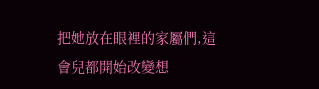把她放在眼裡的家屬們,這會兒都開始改變想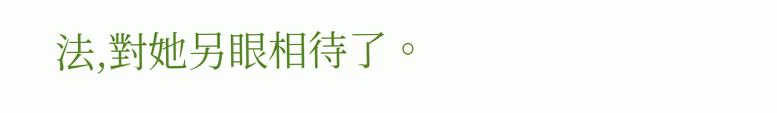法,對她另眼相待了。